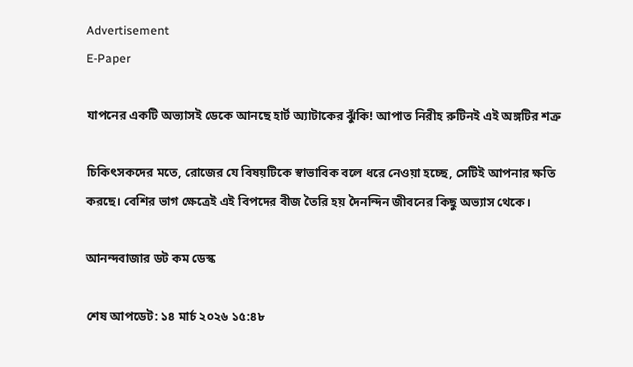Advertisement
E-Paper

যাপনের একটি অভ্যাসই ডেকে আনছে হার্ট অ্যাটাকের ঝুঁকি! আপাত নিরীহ রুটিনই এই অঙ্গটির শত্রু

চিকিৎসকদের মতে, রোজের যে বিষয়টিকে স্বাভাবিক বলে ধরে নেওয়া হচ্ছে, সেটিই আপনার ক্ষতি করছে। বেশির ভাগ ক্ষেত্রেই এই বিপদের বীজ তৈরি হয় দৈনন্দিন জীবনের কিছু অভ্যাস থেকে।

আনন্দবাজার ডট কম ডেস্ক

শেষ আপডেট: ১৪ মার্চ ২০২৬ ১৫:৪৮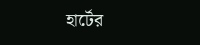হার্টের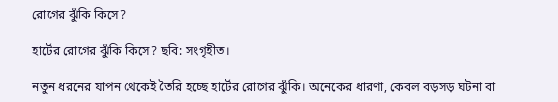রোগের ঝুঁকি কিসে?

হার্টের রোগের ঝুঁকি কিসে? ছবি: সংগৃহীত।

নতুন ধরনের যাপন থেকেই তৈরি হচ্ছে হার্টের রোগের ঝুঁকি। অনেকের ধারণা, কেবল বড়সড় ঘটনা বা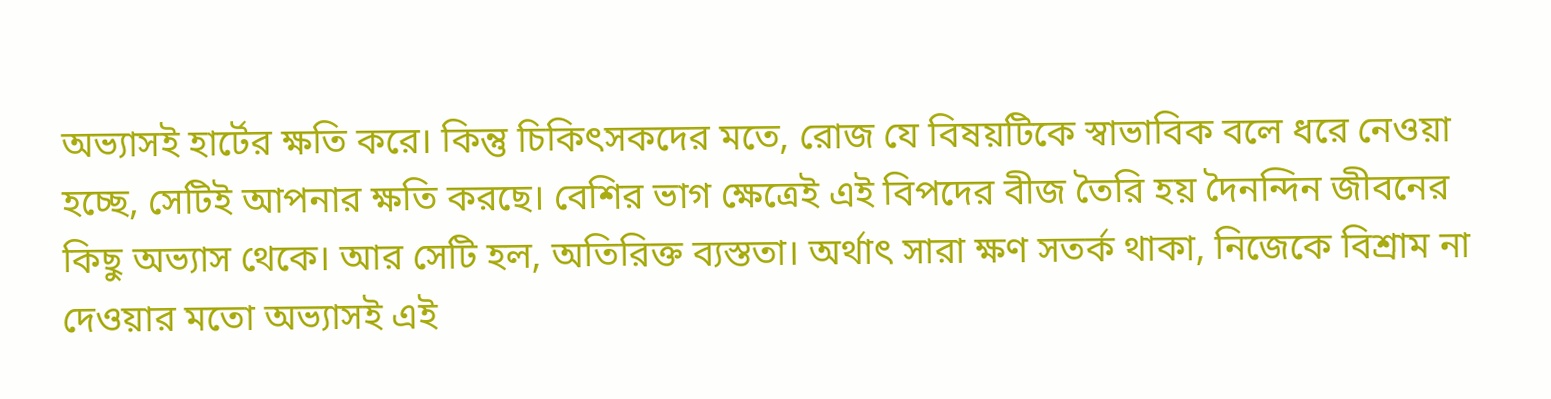অভ্যাসই হার্টের ক্ষতি করে। কিন্তু চিকিৎসকদের মতে, রোজ যে বিষয়টিকে স্বাভাবিক বলে ধরে নেওয়া হচ্ছে, সেটিই আপনার ক্ষতি করছে। বেশির ভাগ ক্ষেত্রেই এই বিপদের বীজ তৈরি হয় দৈনন্দিন জীবনের কিছু অভ্যাস থেকে। আর সেটি হল, অতিরিক্ত ব্যস্ততা। অর্থাৎ সারা ক্ষণ সতর্ক থাকা, নিজেকে বিশ্রাম না দেওয়ার মতো অভ্যাসই এই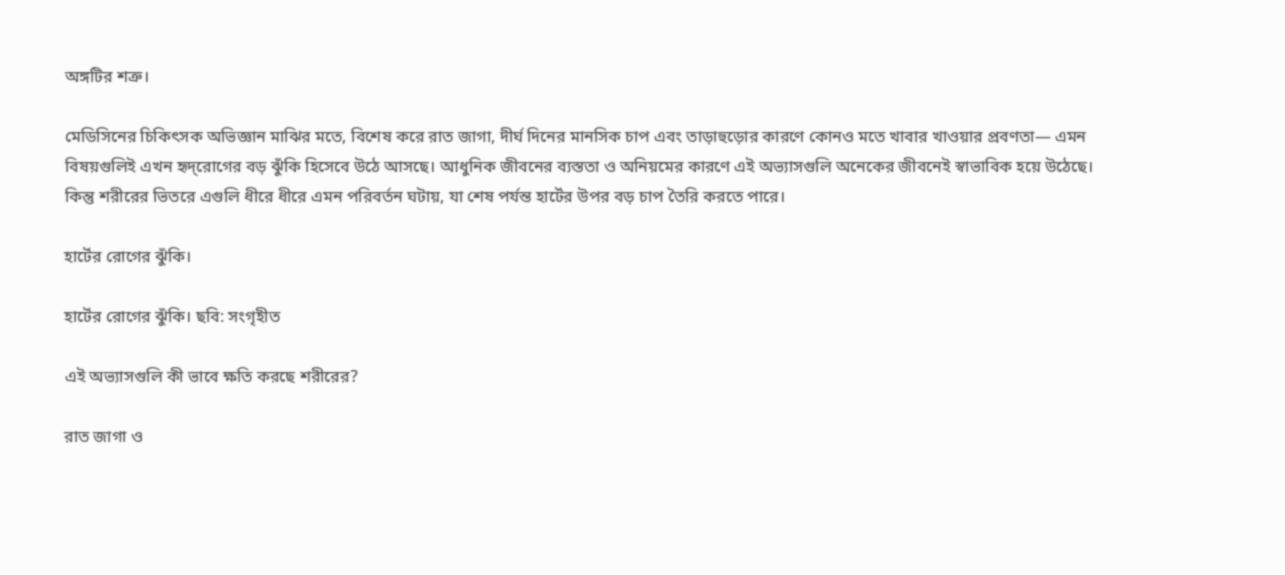অঙ্গটির শত্রু।

মেডিসিনের চিকিৎসক অভিজ্ঞান মাঝির মতে, বিশেষ করে রাত জাগা, দীর্ঘ দিনের মানসিক চাপ এবং তাড়াহুড়োর কারণে কোনও মতে খাবার খাওয়ার প্রবণতা— এমন বিষয়গুলিই এখন হৃদ্‌রোগের বড় ঝুঁকি হিসেবে উঠে আসছে। আধুনিক জীবনের ব্যস্ততা ও অনিয়মের কারণে এই অভ্যাসগুলি অনেকের জীবনেই স্বাভাবিক হয়ে উঠেছে। কিন্তু শরীরের ভিতরে এগুলি ধীরে ধীরে এমন পরিবর্তন ঘটায়, যা শেষ পর্যন্ত হার্টের উপর বড় চাপ তৈরি করতে পারে।

হার্টের রোগের ঝুঁকি।

হার্টের রোগের ঝুঁকি। ছবি: সংগৃহীত

এই অভ্যাসগুলি কী ভাবে ক্ষতি করছে শরীরের?

রাত জাগা ও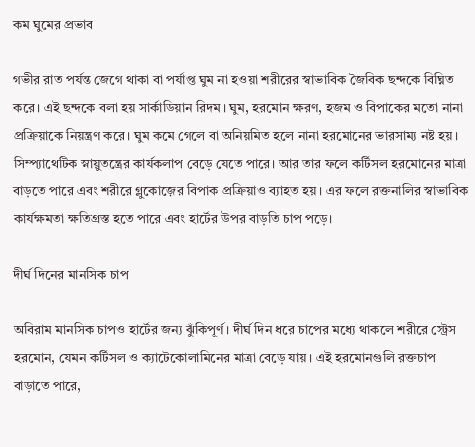কম ঘুমের প্রভাব

গভীর রাত পর্যন্ত জেগে থাকা বা পর্যাপ্ত ঘুম না হওয়া শরীরের স্বাভাবিক জৈবিক ছন্দকে বিঘ্নিত করে। এই ছন্দকে বলা হয় সার্কাডিয়ান রিদম। ঘুম, হরমোন ক্ষরণ, হজম ও বিপাকের মতো নানা প্রক্রিয়াকে নিয়ন্ত্রণ করে। ঘুম কমে গেলে বা অনিয়মিত হলে নানা হরমোনের ভারসাম্য নষ্ট হয়। সিম্প্যাথেটিক স্নায়ুতন্ত্রের কার্যকলাপ বেড়ে যেতে পারে। আর তার ফলে কর্টিসল হরমোনের মাত্রা বাড়তে পারে এবং শরীরে গ্লুকোজ়ের বিপাক প্রক্রিয়াও ব্যাহত হয়। এর ফলে রক্তনালির স্বাভাবিক কার্যক্ষমতা ক্ষতিগ্রস্ত হতে পারে এবং হার্টের উপর বাড়তি চাপ পড়ে।

দীর্ঘ দিনের মানসিক চাপ

অবিরাম মানসিক চাপও হার্টের জন্য ঝুঁকিপূর্ণ। দীর্ঘ দিন ধরে চাপের মধ্যে থাকলে শরীরে স্ট্রেস হরমোন, যেমন কর্টিসল ও ক্যাটেকোলামিনের মাত্রা বেড়ে যায়। এই হরমোনগুলি রক্তচাপ বাড়াতে পারে,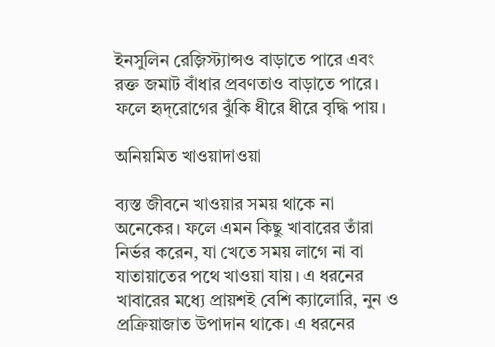ইনসুলিন রেজ়িস্ট্যান্সও বাড়াতে পারে এবং রক্ত জমাট বাঁধার প্রবণতাও বাড়াতে পারে। ফলে হৃদ্‌রোগের ঝুঁকি ধীরে ধীরে বৃদ্ধি পায়।

অনিয়মিত খাওয়াদাওয়া

ব্যস্ত জীবনে খাওয়ার সময় থাকে না অনেকের। ফলে এমন কিছু খাবারের তাঁরা নির্ভর করেন, যা খেতে সময় লাগে না বা যাতায়াতের পথে খাওয়া যায়। এ ধরনের খাবারের মধ্যে প্রায়শই বেশি ক্যালোরি, নুন ও প্রক্রিয়াজাত উপাদান থাকে। এ ধরনের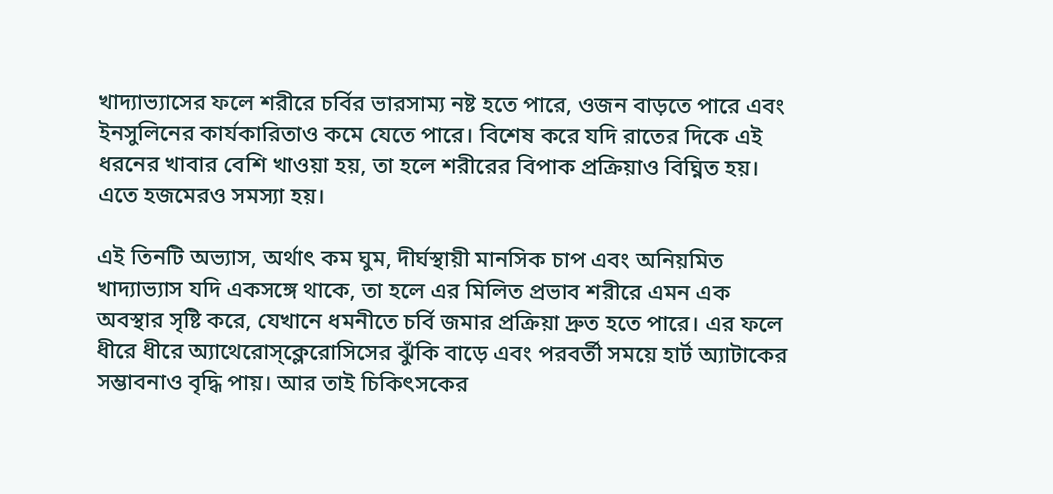খাদ্যাভ্যাসের ফলে শরীরে চর্বির ভারসাম্য নষ্ট হতে পারে, ওজন বাড়তে পারে এবং ইনসুলিনের কার্যকারিতাও কমে যেতে পারে। বিশেষ করে যদি রাতের দিকে এই ধরনের খাবার বেশি খাওয়া হয়, তা হলে শরীরের বিপাক প্রক্রিয়াও বিঘ্নিত হয়। এতে হজমেরও সমস্যা হয়।

এই তিনটি অভ্যাস, অর্থাৎ কম ঘুম, দীর্ঘস্থায়ী মানসিক চাপ এবং অনিয়মিত খাদ্যাভ্যাস যদি একসঙ্গে থাকে, তা হলে এর মিলিত প্রভাব শরীরে এমন এক অবস্থার সৃষ্টি করে, যেখানে ধমনীতে চর্বি জমার প্রক্রিয়া দ্রুত হতে পারে। এর ফলে ধীরে ধীরে অ্যাথেরোস্‌ক্লেরোসিসের ঝুঁকি বাড়ে এবং পরবর্তী সময়ে হার্ট অ্যাটাকের সম্ভাবনাও বৃদ্ধি পায়। আর তাই চিকিৎসকের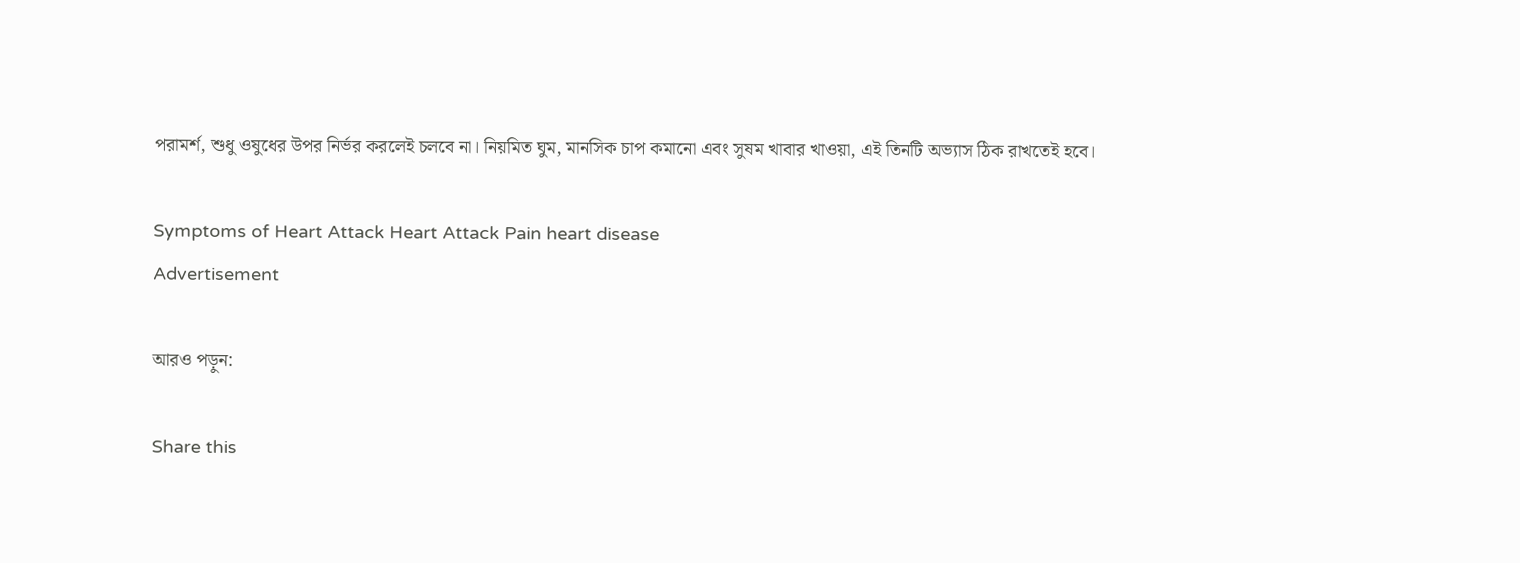পরামর্শ, শুধু ওষুধের উপর নির্ভর করলেই চলবে না। নিয়মিত ঘুম, মানসিক চাপ কমানো এবং সুষম খাবার খাওয়া, এই তিনটি অভ্যাস ঠিক রাখতেই হবে।

Symptoms of Heart Attack Heart Attack Pain heart disease
Advertisement

আরও পড়ুন:

Share this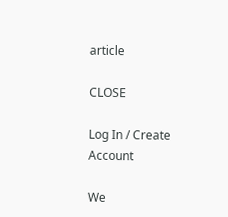article

CLOSE

Log In / Create Account

We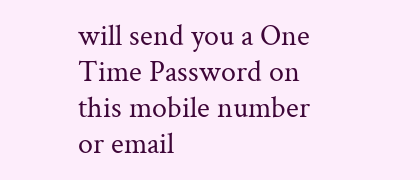will send you a One Time Password on this mobile number or email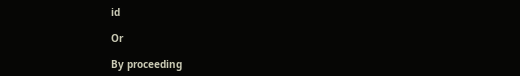id

Or

By proceeding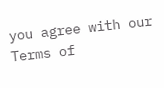you agree with our Terms of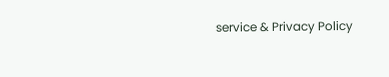service & Privacy Policy